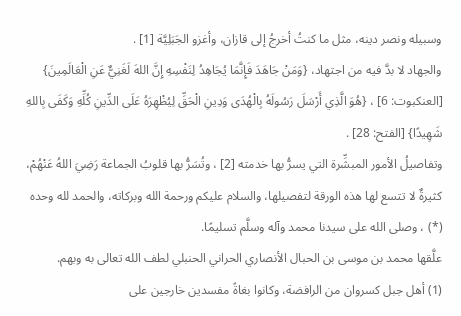وسبيله ونصر دينه، مثل ما كنتُ أخرجُ إلى قازان، وأغزو الجَبَلِيَّة [1] .
والجهاد لا بدَّ فيه من اجتهاد، {وَمَنْ جَاهَدَ فَإِنَّمَا يُجَاهِدُ لِنَفْسِهِ إِنَّ اللهَ لَغَنِيٌّ عَنِ الْعَالَمِينَ} [العنكبوت: 6] ، {هُوَ الَّذِي أَرْسَلَ رَسُولَهُ بِالْهُدَى وَدِينِ الْحَقِّ لِيُظْهِرَهُ عَلَى الدِّينِ كُلِّهِ وَكَفَى بِاللهِ شَهِيدًا} [الفتح: 28] .
وتفاصيلُ الأمور المبشِّرة التي يسرُّ بها خدمته [2] ، وتُسَرُّ بها قلوبُ الجماعة رَضِيَ اللهُ عَنْهُمْ، كثيرةٌ لا تتسع لها هذه الورقة لتفصيلها، والسلام عليكم ورحمة الله وبركاته، والحمد لله وحده (*) ، وصلى الله على سيدنا محمد وآله وسلَّم تسليمًا.
علَّقها محمد بن موسى بن الحبال الأنصاري الحراني الحنبلي لطف الله تعالى به وبهم.
(1) أهل جبل كسروان من الرافضة، وكانوا بغاةً مفسدين خارجين على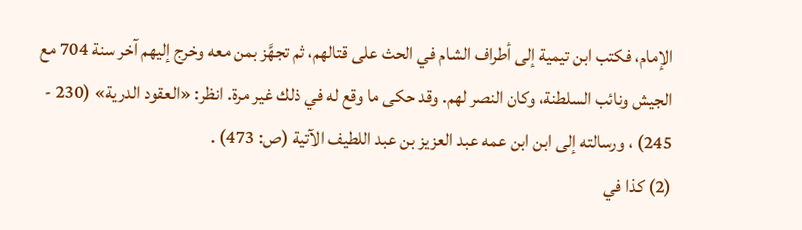الإمام، فكتب ابن تيمية إلى أطراف الشام في الحث على قتالهم، ثم تجهَّز بمن معه وخرج إليهم آخر سنة 704 مع الجيش ونائب السلطنة، وكان النصر لهم. وقد حكى ما وقع له في ذلك غير مرة. انظر: «العقود الدرية» (230 - 245) ، ورسالته إلى ابن ابن عمه عبد العزيز بن عبد اللطيف الآتية (ص: 473) .
(2) كذا في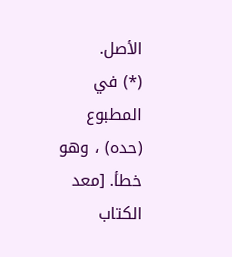الأصل.
(*) في المطبوع (حده) ، وهو خطأ. [معد الكتاب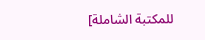للمكتبة الشاملة]